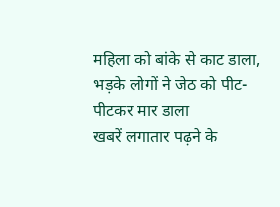महिला को बांके से काट डाला, भड़के लोगों ने जेठ को पीट-पीटकर मार डाला
खबरें लगातार पढ़ने के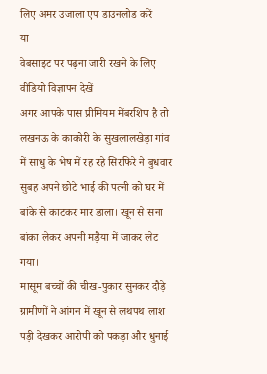लिए अमर उजाला एप डाउनलोड करें
या
वेबसाइट पर पढ़ना जारी रखने के लिए वीडियो विज्ञापन देखें
अगर आपके पास प्रीमियम मेंबरशिप है तो
लखनऊ के काकोरी के सुखलालखेड़ा गांव में साधु के भेष में रह रहे सिरफिरे ने बुधवार सुबह अपने छोटे भाई की पत्नी को घर में बांके से काटकर मार डाला। खून से सना बांका लेकर अपनी मड़ैया में जाकर लेट गया।
मासूम बच्चों की चीख-पुकार सुनकर दौड़े ग्रामीणों ने आंगन में खून से लथपथ लाश पड़ी देखकर आरोपी को पकड़ा और धुनाई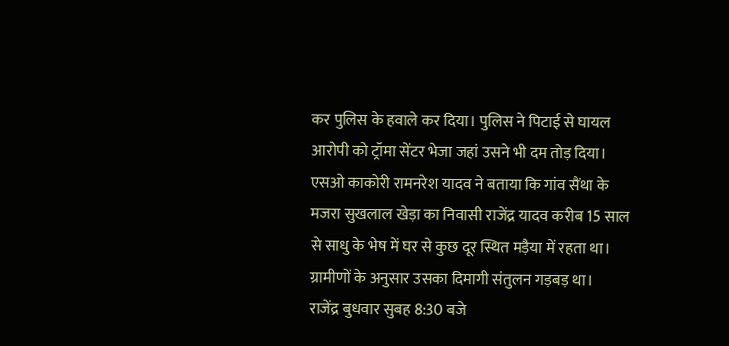कर पुलिस के हवाले कर दिया। पुलिस ने पिटाई से घायल आरोपी को ट्रॉमा सेंटर भेजा जहां उसने भी दम तोड़ दिया।
एसओ काकोरी रामनरेश यादव ने बताया कि गांव सैंथा के मजरा सुखलाल खेड़ा का निवासी राजेंद्र यादव करीब 15 साल से साधु के भेष में घर से कुछ दूर स्थित मड़ैया में रहता था। ग्रामीणों के अनुसार उसका दिमागी संतुलन गड़बड़ था।
राजेंद्र बुधवार सुबह 8:30 बजे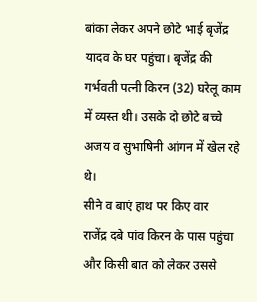बांका लेकर अपने छोटे भाई बृजेंद्र यादव के घर पहुंचा। बृजेंद्र की गर्भवती पत्नी किरन (32) घरेलू काम में व्यस्त थी। उसके दो छोटे बच्चे अजय व सुभाषिनी आंगन में खेल रहे थे।
सीने व बाएं हाथ पर किए वार
राजेंद्र दबे पांव किरन के पास पहुंचा और किसी बात को लेकर उससे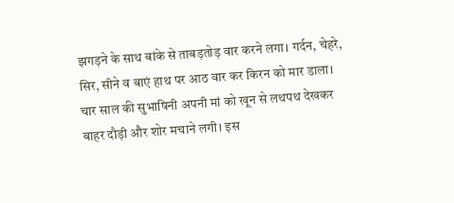झगड़ने के साथ बांके से ताबड़तोड़ वार करने लगा। गर्दन, चेहरे, सिर, सीने व बाएं हाथ पर आठ वार कर किरन को मार डाला।
चार साल की सुभाषिनी अपनी मां को खून से लथपथ देखकर बाहर दौड़ी और शोर मचाने लगी। इस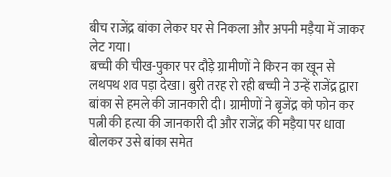बीच राजेंद्र बांका लेकर घर से निकला और अपनी मड़ैया में जाकर लेट गया।
बच्ची की चीख-पुकार पर दौड़े ग्रामीणों ने किरन का खून से लथपथ शव पड़ा देखा। बुरी तरह रो रही बच्ची ने उन्हें राजेंद्र द्वारा बांका से हमले की जानकारी दी। ग्रामीणों ने बृजेंद्र को फोन कर पत्नी की हत्या की जानकारी दी और राजेंद्र की मड़ैया पर धावा बोलकर उसे बांका समेत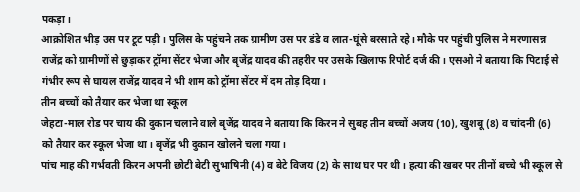पकड़ा।
आक्रोशित भीड़ उस पर टूट पड़ी। पुलिस के पहुंचने तक ग्रामीण उस पर डंडे व लात-घूंसे बरसाते रहे। मौके पर पहुंची पुलिस ने मरणासन्न राजेंद्र को ग्रामीणों से छुड़ाकर ट्रॉमा सेंटर भेजा और बृजेंद्र यादव की तहरीर पर उसके खिलाफ रिपोर्ट दर्ज की। एसओ ने बताया कि पिटाई से गंभीर रूप से घायल राजेंद्र यादव ने भी शाम को ट्रॉमा सेंटर में दम तोड़ दिया।
तीन बच्चों को तैयार कर भेजा था स्कूल
जेहटा-माल रोड पर चाय की दुकान चलाने वाले बृजेंद्र यादव ने बताया कि किरन ने सुबह तीन बच्चों अजय (10), खुशबू (8) व चांदनी (6) को तैयार कर स्कूल भेजा था। बृजेंद्र भी दुकान खोलने चला गया।
पांच माह की गर्भवती किरन अपनी छोटी बेटी सुभाषिनी (4) व बेटे विजय (2) के साथ घर पर थी। हत्या की खबर पर तीनों बच्चे भी स्कूल से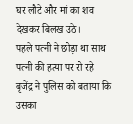घर लौटे और मां का शव देखकर बिलख उठे।
पहले पत्नी ने छोड़ा था साथ
पत्नी की हत्या पर रो रहे बृजेंद्र ने पुलिस को बताया कि उसका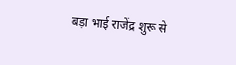बड़ा भाई राजेंद्र शुरू से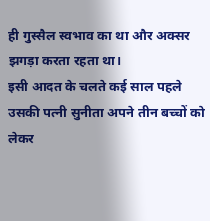ही गुस्सैल स्वभाव का था और अक्सर झगड़ा करता रहता था।
इसी आदत के चलते कई साल पहले उसकी पत्नी सुनीता अपने तीन बच्चों को लेकर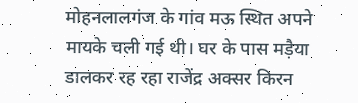मोहनलालगंज के गांव मऊ स्थित अपने मायके चली गई थी। घर के पास मड़ैया डालकर रह रहा राजेंद्र अक्सर किरन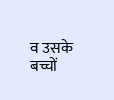व उसके बच्चों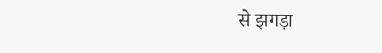से झगड़ा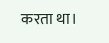करता था।